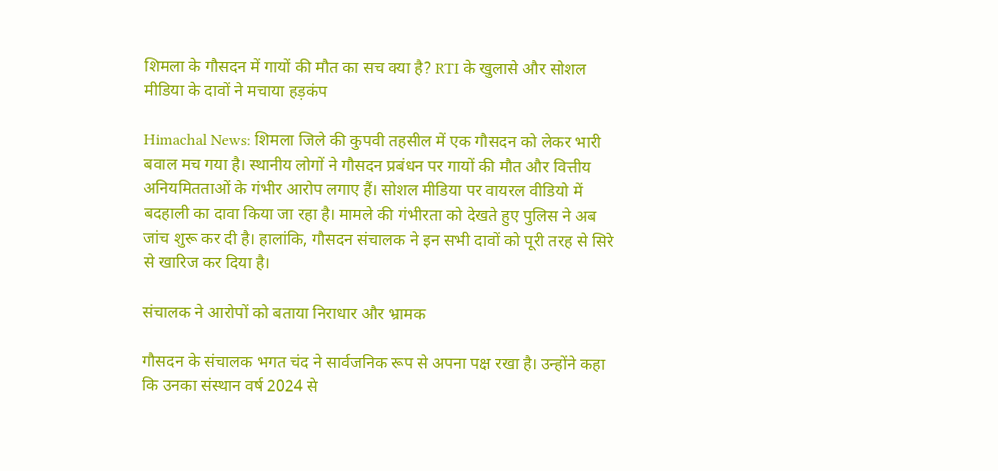शिमला के गौसदन में गायों की मौत का सच क्या है? RTI के खुलासे और सोशल मीडिया के दावों ने मचाया हड़कंप

Himachal News: शिमला जिले की कुपवी तहसील में एक गौसदन को लेकर भारी बवाल मच गया है। स्थानीय लोगों ने गौसदन प्रबंधन पर गायों की मौत और वित्तीय अनियमितताओं के गंभीर आरोप लगाए हैं। सोशल मीडिया पर वायरल वीडियो में बदहाली का दावा किया जा रहा है। मामले की गंभीरता को देखते हुए पुलिस ने अब जांच शुरू कर दी है। हालांकि, गौसदन संचालक ने इन सभी दावों को पूरी तरह से सिरे से खारिज कर दिया है।

संचालक ने आरोपों को बताया निराधार और भ्रामक

गौसदन के संचालक भगत चंद ने सार्वजनिक रूप से अपना पक्ष रखा है। उन्होंने कहा कि उनका संस्थान वर्ष 2024 से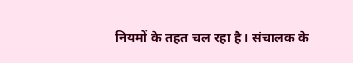नियमों के तहत चल रहा है। संचालक के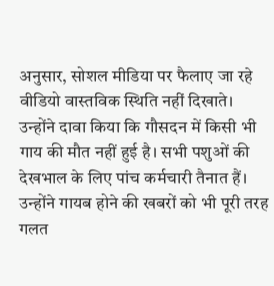अनुसार, सोशल मीडिया पर फैलाए जा रहे वीडियो वास्तविक स्थिति नहीं दिखाते। उन्होंने दावा किया कि गौसदन में किसी भी गाय की मौत नहीं हुई है। सभी पशुओं की देखभाल के लिए पांच कर्मचारी तैनात हैं। उन्होंने गायब होने की खबरों को भी पूरी तरह गलत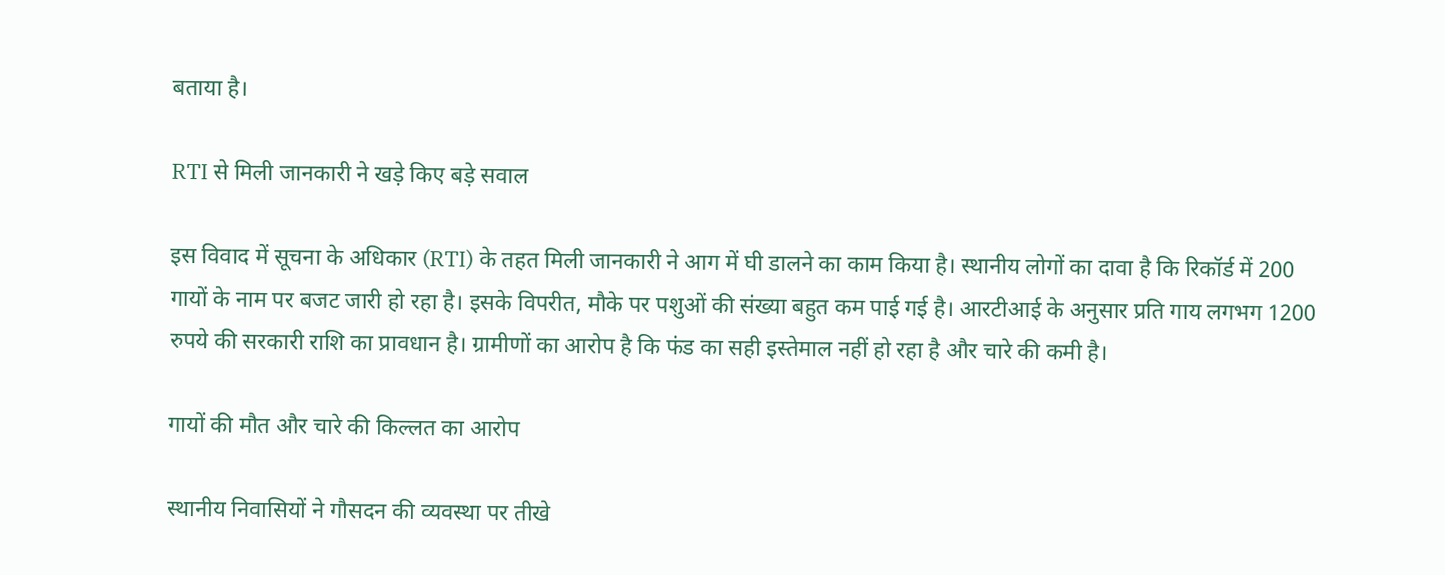बताया है।

RTI से मिली जानकारी ने खड़े किए बड़े सवाल

इस विवाद में सूचना के अधिकार (RTI) के तहत मिली जानकारी ने आग में घी डालने का काम किया है। स्थानीय लोगों का दावा है कि रिकॉर्ड में 200 गायों के नाम पर बजट जारी हो रहा है। इसके विपरीत, मौके पर पशुओं की संख्या बहुत कम पाई गई है। आरटीआई के अनुसार प्रति गाय लगभग 1200 रुपये की सरकारी राशि का प्रावधान है। ग्रामीणों का आरोप है कि फंड का सही इस्तेमाल नहीं हो रहा है और चारे की कमी है।

गायों की मौत और चारे की किल्लत का आरोप

स्थानीय निवासियों ने गौसदन की व्यवस्था पर तीखे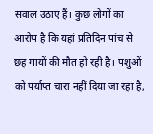सवाल उठाए हैं। कुछ लोगों का आरोप है कि यहां प्रतिदिन पांच से छह गायों की मौत हो रही है। पशुओं को पर्याप्त चारा नहीं दिया जा रहा है,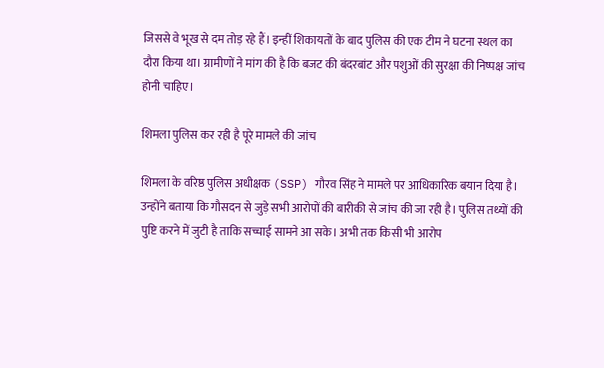जिससे वे भूख से दम तोड़ रहे हैं। इन्हीं शिकायतों के बाद पुलिस की एक टीम ने घटना स्थल का दौरा किया था। ग्रामीणों ने मांग की है कि बजट की बंदरबांट और पशुओं की सुरक्षा की निष्पक्ष जांच होनी चाहिए।

शिमला पुलिस कर रही है पूरे मामले की जांच

शिमला के वरिष्ठ पुलिस अधीक्षक (SSP) गौरव सिंह ने मामले पर आधिकारिक बयान दिया है। उन्होंने बताया कि गौसदन से जुड़े सभी आरोपों की बारीकी से जांच की जा रही है। पुलिस तथ्यों की पुष्टि करने में जुटी है ताकि सच्चाई सामने आ सके। अभी तक किसी भी आरोप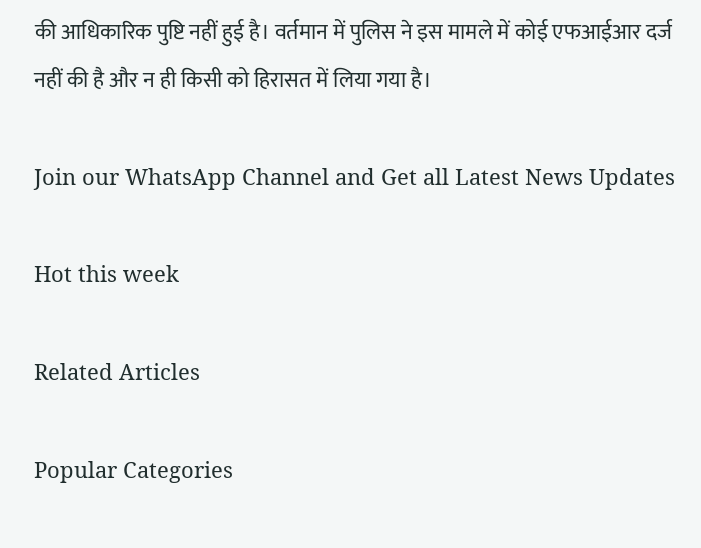की आधिकारिक पुष्टि नहीं हुई है। वर्तमान में पुलिस ने इस मामले में कोई एफआईआर दर्ज नहीं की है और न ही किसी को हिरासत में लिया गया है।

Join our WhatsApp Channel and Get all Latest News Updates

Hot this week

Related Articles

Popular Categories